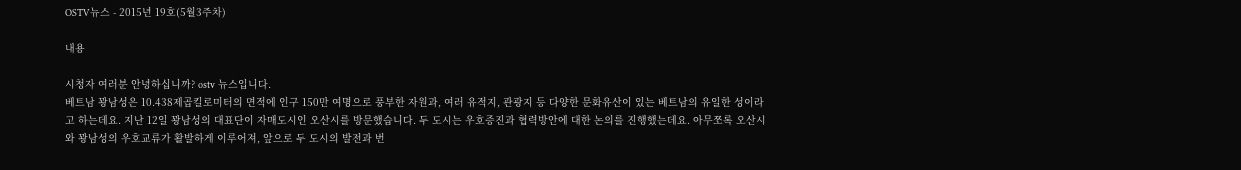OSTV뉴스 - 2015년 19호(5월3주차)

내용

시청자 여러분 안녕하십니까? ostv 뉴스입니다.
베트남 꽝남성은 10.438제곱킬로미터의 면적에 인구 150만 여명으로 풍부한 자원과, 여러 유적지, 관광지 등 다양한 문화유산이 있는 베트남의 유일한 성이라고 하는데요. 지난 12일 꽝남성의 대표단이 자매도시인 오산시를 방문했습니다. 두 도시는 우호증진과 협력방안에 대한 논의를 진행했는데요. 아무쪼록 오산시와 꽝남성의 우호교류가 활발하게 이루어져, 앞으로 두 도시의 발전과 번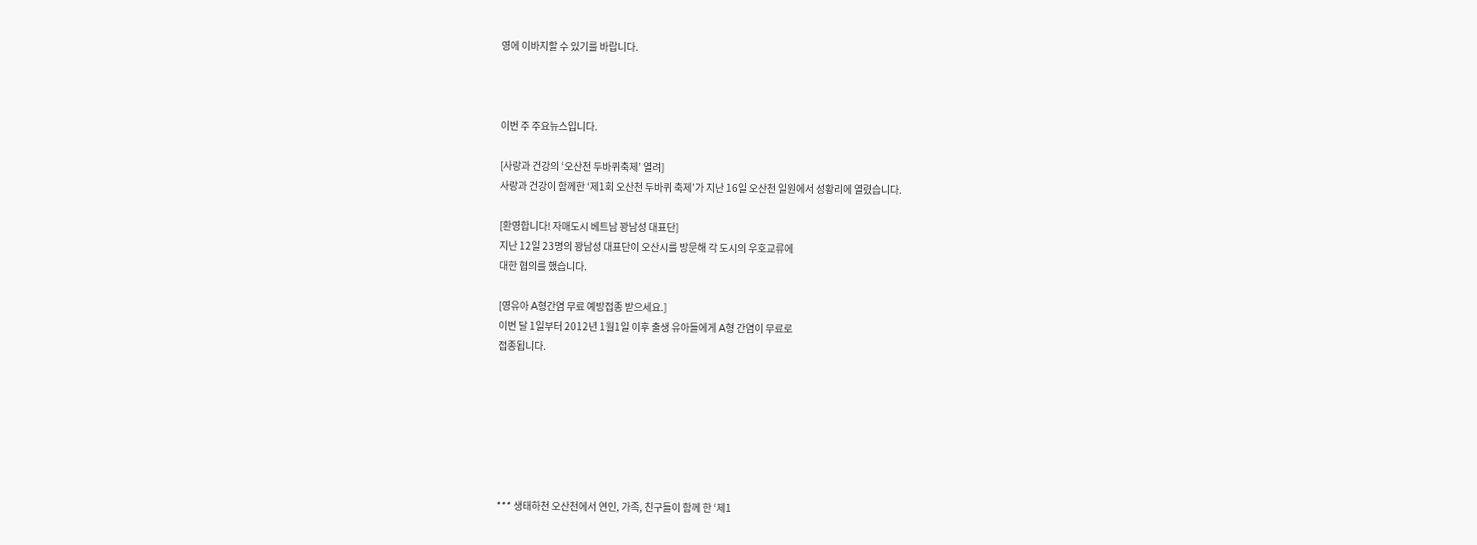영에 이바지할 수 있기를 바랍니다.



이번 주 주요뉴스입니다.

[사랑과 건강의 ‘오산천 두바퀴축제’ 열려]
사랑과 건강이 함께한 ‘제1회 오산천 두바퀴 축제’가 지난 16일 오산천 일원에서 성황리에 열렸습니다.

[환영합니다! 자매도시 베트남 꽝남성 대표단]
지난 12일 23명의 꽝남성 대표단이 오산시를 방문해 각 도시의 우호교류에
대한 협의를 했습니다.

[영유아 A형간염 무료 예방접종 받으세요.]
이번 달 1일부터 2012년 1월1일 이후 출생 유아들에게 A형 간염이 무료로
접종됩니다.







*** 생태하천 오산천에서 연인, 가족, 친구들이 함께 한 ‘제1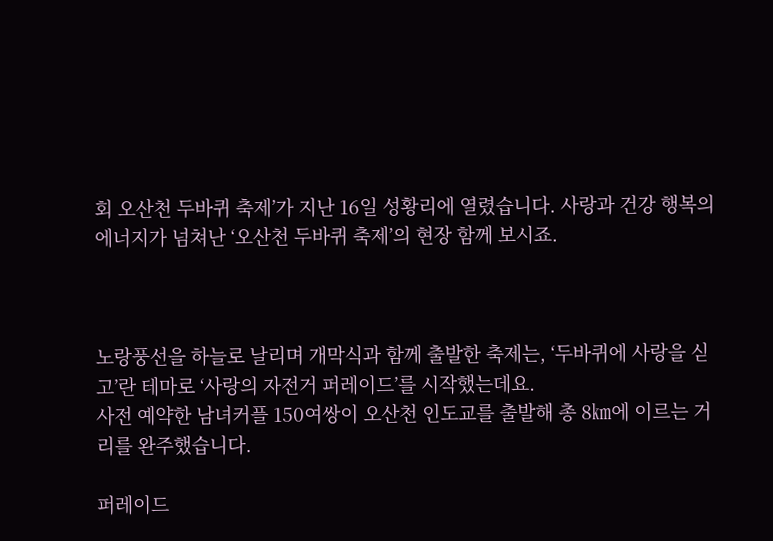회 오산천 두바퀴 축제’가 지난 16일 성황리에 열렸습니다. 사랑과 건강 행복의 에너지가 넘쳐난 ‘오산천 두바퀴 축제’의 현장 함께 보시죠.



노랑풍선을 하늘로 날리며 개막식과 함께 출발한 축제는, ‘두바퀴에 사랑을 싣고’란 테마로 ‘사랑의 자전거 퍼레이드’를 시작했는데요.
사전 예약한 남녀커플 150여쌍이 오산천 인도교를 출발해 총 8㎞에 이르는 거리를 완주했습니다.

퍼레이드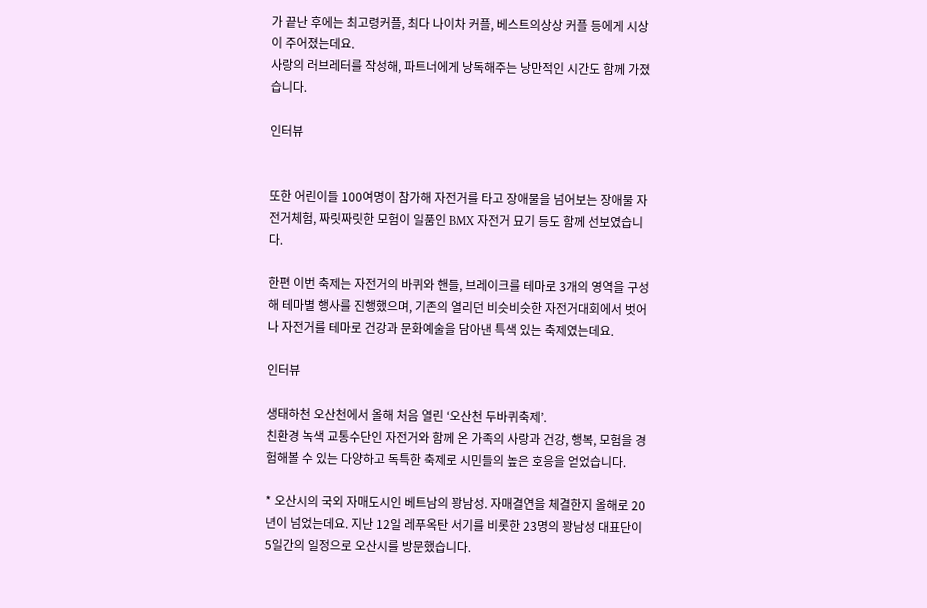가 끝난 후에는 최고령커플, 최다 나이차 커플, 베스트의상상 커플 등에게 시상이 주어졌는데요.
사랑의 러브레터를 작성해, 파트너에게 낭독해주는 낭만적인 시간도 함께 가졌습니다.

인터뷰


또한 어린이들 100여명이 참가해 자전거를 타고 장애물을 넘어보는 장애물 자전거체험, 짜릿짜릿한 모험이 일품인 BMX 자전거 묘기 등도 함께 선보였습니다.

한편 이번 축제는 자전거의 바퀴와 핸들, 브레이크를 테마로 3개의 영역을 구성해 테마별 행사를 진행했으며, 기존의 열리던 비슷비슷한 자전거대회에서 벗어나 자전거를 테마로 건강과 문화예술을 담아낸 특색 있는 축제였는데요.

인터뷰

생태하천 오산천에서 올해 처음 열린 ‘오산천 두바퀴축제’.
친환경 녹색 교통수단인 자전거와 함께 온 가족의 사랑과 건강, 행복, 모험을 경험해볼 수 있는 다양하고 독특한 축제로 시민들의 높은 호응을 얻었습니다.

* 오산시의 국외 자매도시인 베트남의 꽝남성. 자매결연을 체결한지 올해로 20년이 넘었는데요. 지난 12일 레푸옥탄 서기를 비롯한 23명의 꽝남성 대표단이 5일간의 일정으로 오산시를 방문했습니다.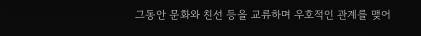그동안 문화와 친선 등을 교류하며 우호적인 관계를 맺어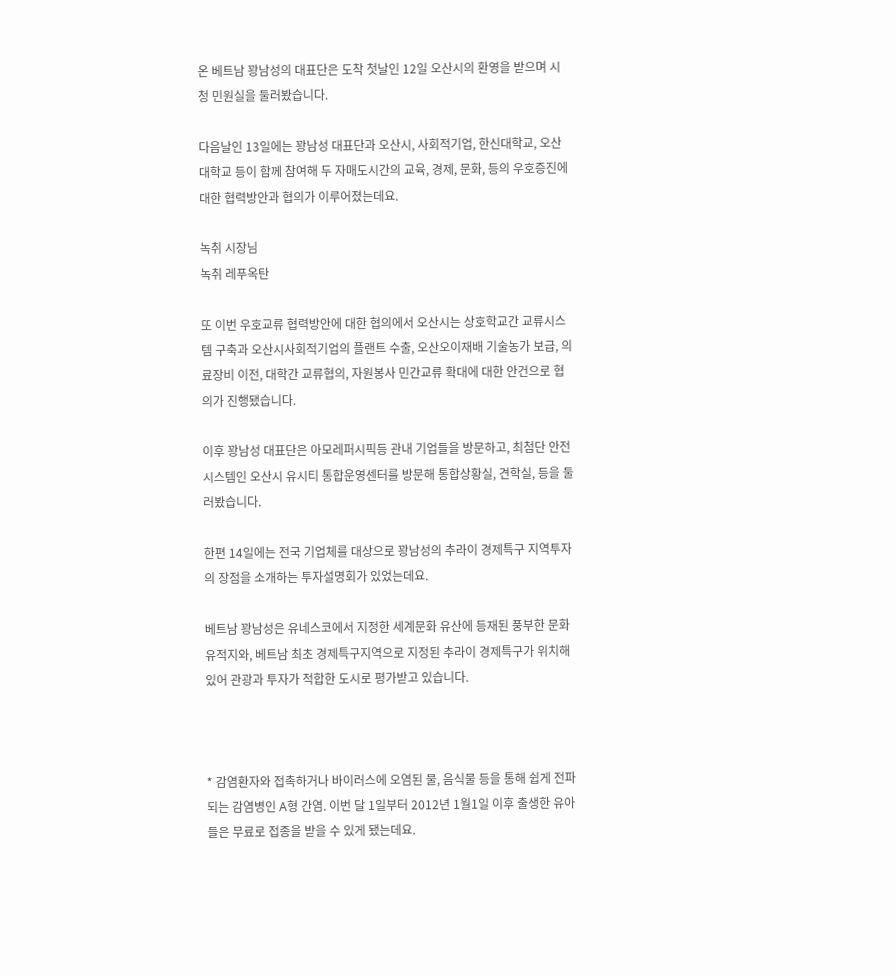온 베트남 꽝남성의 대표단은 도착 첫날인 12일 오산시의 환영을 받으며 시청 민원실을 둘러봤습니다.

다음날인 13일에는 꽝남성 대표단과 오산시, 사회적기업, 한신대학교, 오산대학교 등이 함께 참여해 두 자매도시간의 교육, 경제, 문화, 등의 우호증진에 대한 협력방안과 협의가 이루어졌는데요.

녹취 시장님
녹취 레푸옥탄

또 이번 우호교류 협력방안에 대한 협의에서 오산시는 상호학교간 교류시스템 구축과 오산시사회적기업의 플랜트 수출, 오산오이재배 기술농가 보급, 의료장비 이전, 대학간 교류협의, 자원봉사 민간교류 확대에 대한 안건으로 협의가 진행됐습니다.

이후 꽝남성 대표단은 아모레퍼시픽등 관내 기업들을 방문하고, 최첨단 안전시스템인 오산시 유시티 통합운영센터를 방문해 통합상황실, 견학실, 등을 둘러봤습니다.

한편 14일에는 전국 기업체를 대상으로 꽝남성의 추라이 경제특구 지역투자의 장점을 소개하는 투자설명회가 있었는데요.

베트남 꽝남성은 유네스코에서 지정한 세계문화 유산에 등재된 풍부한 문화유적지와, 베트남 최초 경제특구지역으로 지정된 추라이 경제특구가 위치해 있어 관광과 투자가 적합한 도시로 평가받고 있습니다.



* 감염환자와 접촉하거나 바이러스에 오염된 물, 음식물 등을 통해 쉽게 전파되는 감염병인 A형 간염. 이번 달 1일부터 2012년 1월1일 이후 출생한 유아들은 무료로 접종을 받을 수 있게 됐는데요.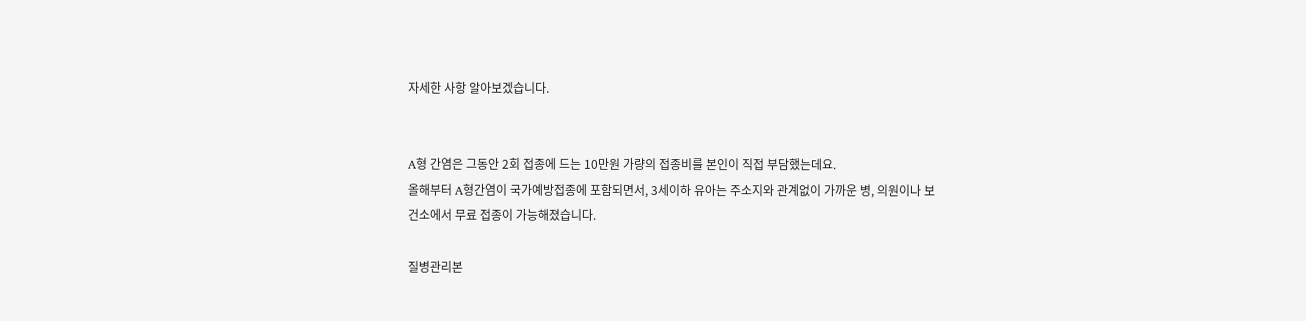자세한 사항 알아보겠습니다.


A형 간염은 그동안 2회 접종에 드는 10만원 가량의 접종비를 본인이 직접 부담했는데요.
올해부터 A형간염이 국가예방접종에 포함되면서, 3세이하 유아는 주소지와 관계없이 가까운 병, 의원이나 보건소에서 무료 접종이 가능해졌습니다.

질병관리본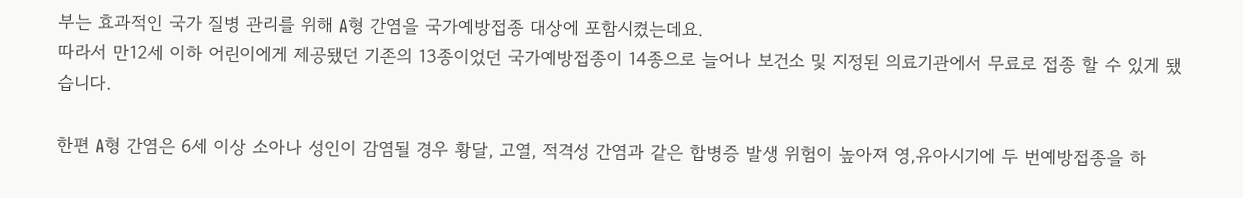부는 효과적인 국가 질병 관리를 위해 A형 간염을 국가예방접종 대상에 포함시켰는데요.
따라서 만12세 이하 어린이에게 제공됐던 기존의 13종이었던 국가예방접종이 14종으로 늘어나 보건소 및 지정된 의료기관에서 무료로 접종 할 수 있게 됐습니다.

한편 A형 간염은 6세 이상 소아나 성인이 감염될 경우 황달, 고열, 적격성 간염과 같은 합병증 발생 위험이 높아져 영,유아시기에 두 번예방접종을 하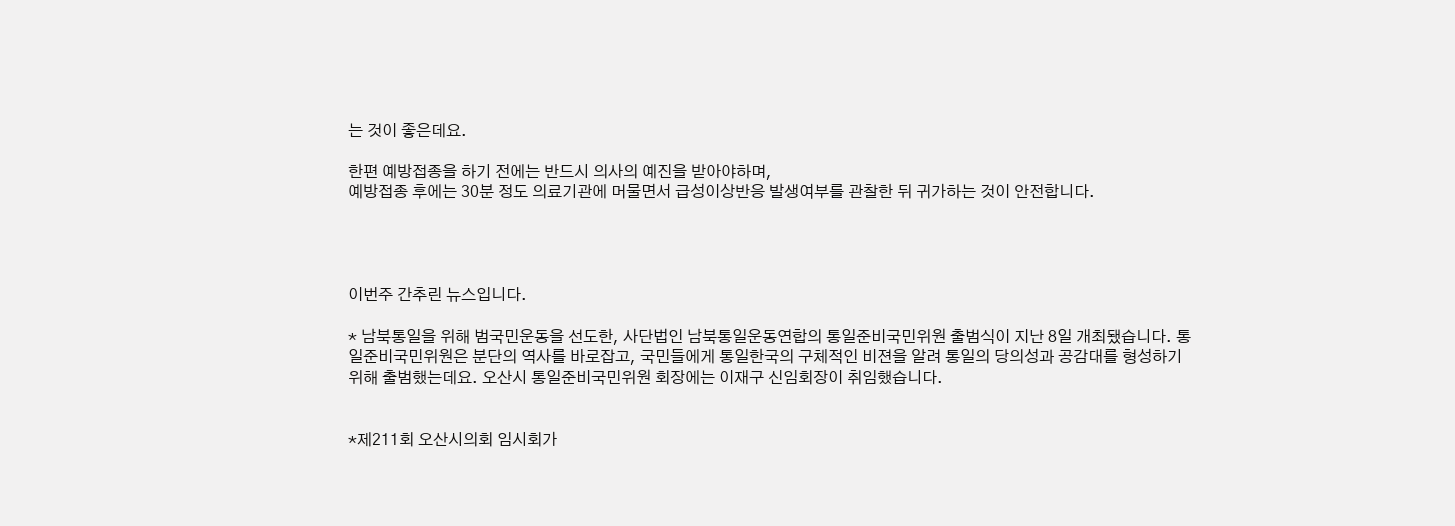는 것이 좋은데요.

한편 예방접종을 하기 전에는 반드시 의사의 예진을 받아야하며,
예방접종 후에는 30분 정도 의료기관에 머물면서 급성이상반응 발생여부를 관찰한 뒤 귀가하는 것이 안전합니다.




이번주 간추린 뉴스입니다.

* 남북통일을 위해 범국민운동을 선도한, 사단법인 남북통일운동연합의 통일준비국민위원 출범식이 지난 8일 개최됐습니다. 통일준비국민위원은 분단의 역사를 바로잡고, 국민들에게 통일한국의 구체적인 비젼을 알려 통일의 당의성과 공감대를 형성하기 위해 출범했는데요. 오산시 통일준비국민위원 회장에는 이재구 신임회장이 취임했습니다.


*제211회 오산시의회 임시회가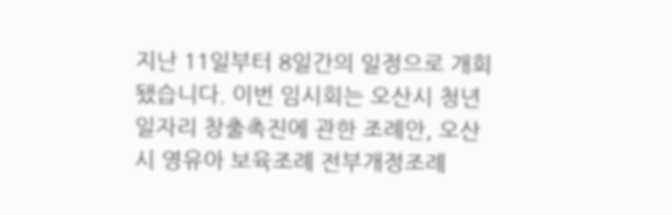지난 11일부터 8일간의 일정으로 개회됐습니다. 이번 임시회는 오산시 청년일자리 창출촉진에 관한 조례안, 오산시 영유아 보육조례 전부개정조례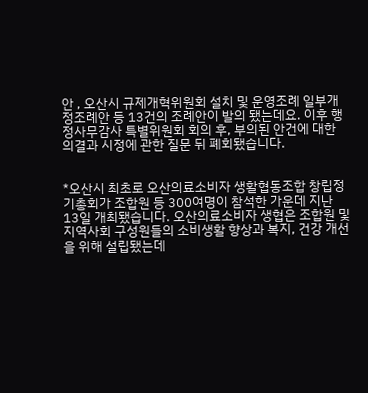안 , 오산시 규제개혁위원회 설치 및 운영조례 일부개정조례안 등 13건의 조례안이 발의 됐는데요. 이후 행정사무감사 특별위원회 회의 후, 부의된 안건에 대한 의결과 시정에 관한 질문 뒤 폐회됐습니다.


*오산시 최초로 오산의료소비자 생활협동조합 창립정기총회가 조합원 등 300여명이 참석한 가운데 지난 13일 개최됐습니다. 오산의료소비자 생협은 조합원 및 지역사회 구성원들의 소비생활 향상과 복지, 건강 개선을 위해 설립됐는데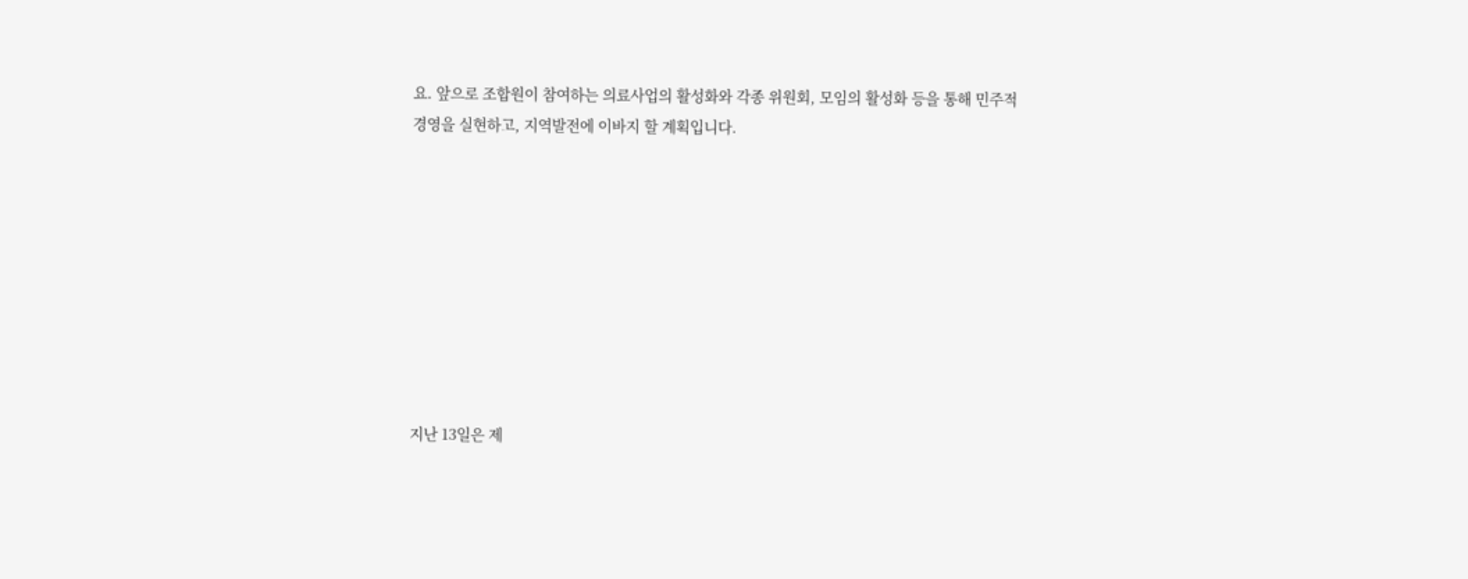요. 앞으로 조합원이 참여하는 의료사업의 활성화와 각종 위원회, 모임의 활성화 등을 통해 민주적 경영을 실현하고, 지역발전에 이바지 할 계획입니다.









지난 13일은 제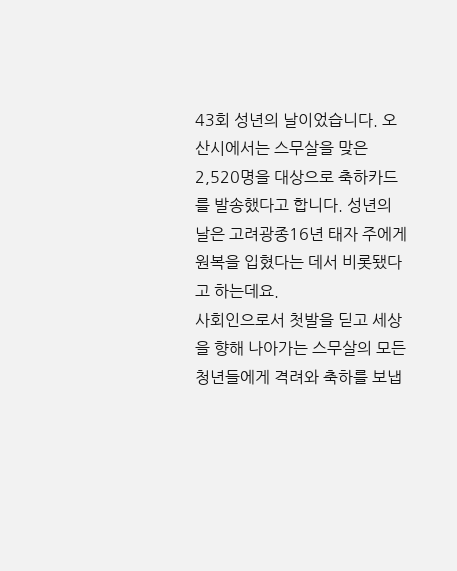43회 성년의 날이었습니다. 오산시에서는 스무살을 맞은 2,520명을 대상으로 축하카드를 발송했다고 합니다. 성년의 날은 고려광종16년 태자 주에게 원복을 입혔다는 데서 비롯됐다고 하는데요.
사회인으로서 첫발을 딛고 세상을 향해 나아가는 스무살의 모든 청년들에게 격려와 축하를 보냅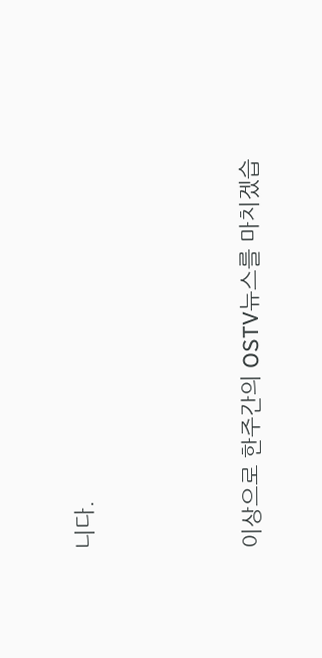니다.



이상으로 한주간의 OSTV뉴스를 마치겠습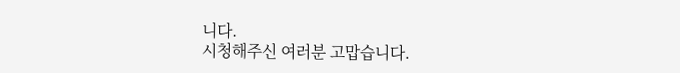니다.
시청해주신 여러분 고맙습니다.